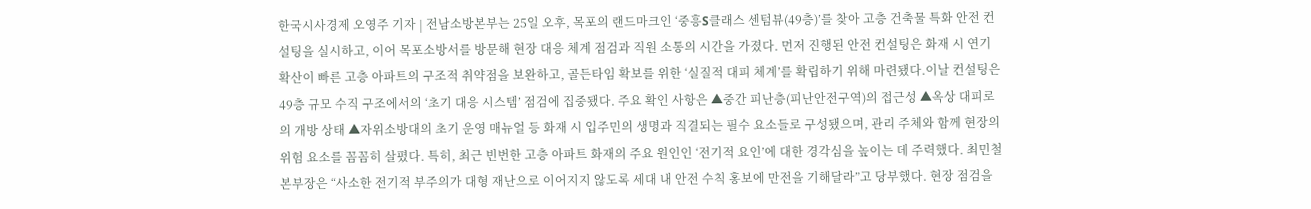한국시사경제 오영주 기자 | 전남소방본부는 25일 오후, 목포의 랜드마크인 ‘중흥S클래스 센텀뷰(49층)’를 찾아 고층 건축물 특화 안전 컨설팅을 실시하고, 이어 목포소방서를 방문해 현장 대응 체계 점검과 직원 소통의 시간을 가졌다. 먼저 진행된 안전 컨설팅은 화재 시 연기 확산이 빠른 고층 아파트의 구조적 취약점을 보완하고, 골든타임 확보를 위한 ‘실질적 대피 체계’를 확립하기 위해 마련됐다.이날 컨설팅은 49층 규모 수직 구조에서의 ‘초기 대응 시스템’ 점검에 집중됐다. 주요 확인 사항은 ▲중간 피난층(피난안전구역)의 접근성 ▲옥상 대피로의 개방 상태 ▲자위소방대의 초기 운영 매뉴얼 등 화재 시 입주민의 생명과 직결되는 필수 요소들로 구성됐으며, 관리 주체와 함께 현장의 위험 요소를 꼼꼼히 살폈다. 특히, 최근 빈번한 고층 아파트 화재의 주요 원인인 ‘전기적 요인’에 대한 경각심을 높이는 데 주력했다. 최민철 본부장은 “사소한 전기적 부주의가 대형 재난으로 이어지지 않도록 세대 내 안전 수칙 홍보에 만전을 기해달라”고 당부했다. 현장 점검을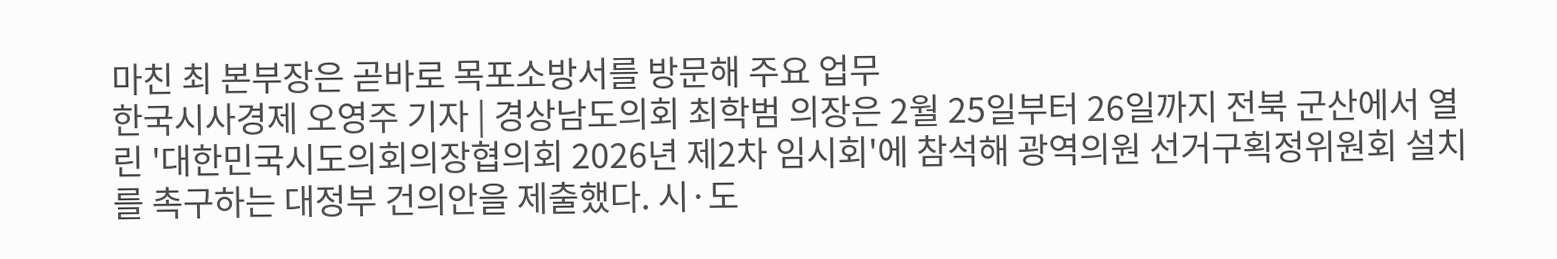마친 최 본부장은 곧바로 목포소방서를 방문해 주요 업무
한국시사경제 오영주 기자 | 경상남도의회 최학범 의장은 2월 25일부터 26일까지 전북 군산에서 열린 '대한민국시도의회의장협의회 2026년 제2차 임시회'에 참석해 광역의원 선거구획정위원회 설치를 촉구하는 대정부 건의안을 제출했다. 시·도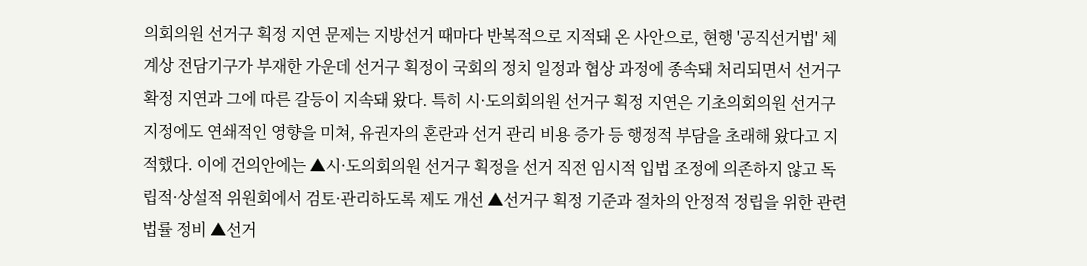의회의원 선거구 획정 지연 문제는 지방선거 때마다 반복적으로 지적돼 온 사안으로, 현행 '공직선거법' 체계상 전담기구가 부재한 가운데 선거구 획정이 국회의 정치 일정과 협상 과정에 종속돼 처리되면서 선거구 확정 지연과 그에 따른 갈등이 지속돼 왔다. 특히 시·도의회의원 선거구 획정 지연은 기초의회의원 선거구 지정에도 연쇄적인 영향을 미쳐, 유권자의 혼란과 선거 관리 비용 증가 등 행정적 부담을 초래해 왔다고 지적했다. 이에 건의안에는 ▲시·도의회의원 선거구 획정을 선거 직전 임시적 입법 조정에 의존하지 않고 독립적·상설적 위원회에서 검토·관리하도록 제도 개선 ▲선거구 획정 기준과 절차의 안정적 정립을 위한 관련 법률 정비 ▲선거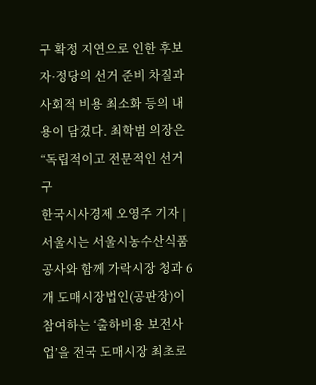구 확정 지연으로 인한 후보자·정당의 선거 준비 차질과 사회적 비용 최소화 등의 내용이 담겼다. 최학범 의장은 “독립적이고 전문적인 선거구
한국시사경제 오영주 기자 | 서울시는 서울시농수산식품공사와 함께 가락시장 청과 6개 도매시장법인(공판장)이 참여하는 ‘출하비용 보전사업’을 전국 도매시장 최초로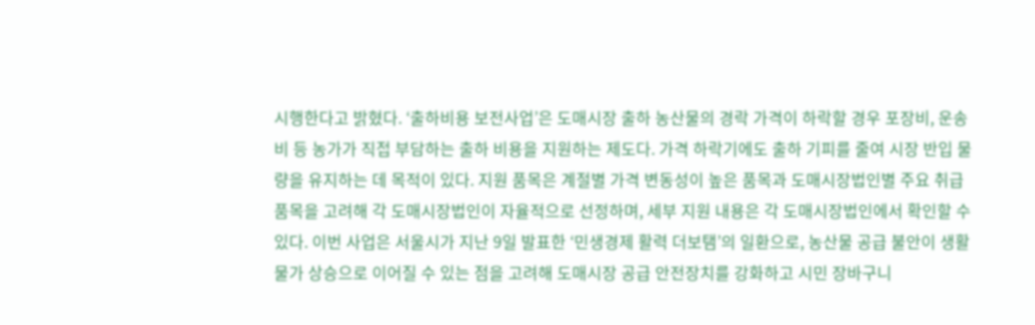시행한다고 밝혔다. ‘출하비용 보전사업’은 도매시장 출하 농산물의 경락 가격이 하락할 경우 포장비, 운송비 등 농가가 직접 부담하는 출하 비용을 지원하는 제도다. 가격 하락기에도 출하 기피를 줄여 시장 반입 물량을 유지하는 데 목적이 있다. 지원 품목은 계절별 가격 변동성이 높은 품목과 도매시장법인별 주요 취급 품목을 고려해 각 도매시장법인이 자율적으로 선정하며, 세부 지원 내용은 각 도매시장법인에서 확인할 수 있다. 이번 사업은 서울시가 지난 9일 발표한 ‘민생경제 활력 더보탬’의 일환으로, 농산물 공급 불안이 생활물가 상승으로 이어질 수 있는 점을 고려해 도매시장 공급 안전장치를 강화하고 시민 장바구니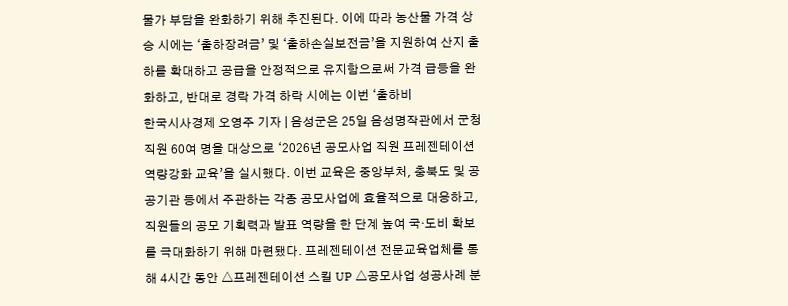물가 부담을 완화하기 위해 추진된다. 이에 따라 농산물 가격 상승 시에는 ‘출하장려금’ 및 ‘출하손실보전금’을 지원하여 산지 출하를 확대하고 공급을 안정적으로 유지함으로써 가격 급등을 완화하고, 반대로 경락 가격 하락 시에는 이번 ‘출하비
한국시사경제 오영주 기자 | 음성군은 25일 음성명작관에서 군청 직원 60여 명을 대상으로 ‘2026년 공모사업 직원 프레젠테이션 역량강화 교육’을 실시했다. 이번 교육은 중앙부처, 충북도 및 공공기관 등에서 주관하는 각종 공모사업에 효율적으로 대응하고, 직원들의 공모 기획력과 발표 역량을 한 단계 높여 국·도비 확보를 극대화하기 위해 마련됐다. 프레젠테이션 전문교육업체를 통해 4시간 동안 △프레젠테이션 스킬 UP △공모사업 성공사례 분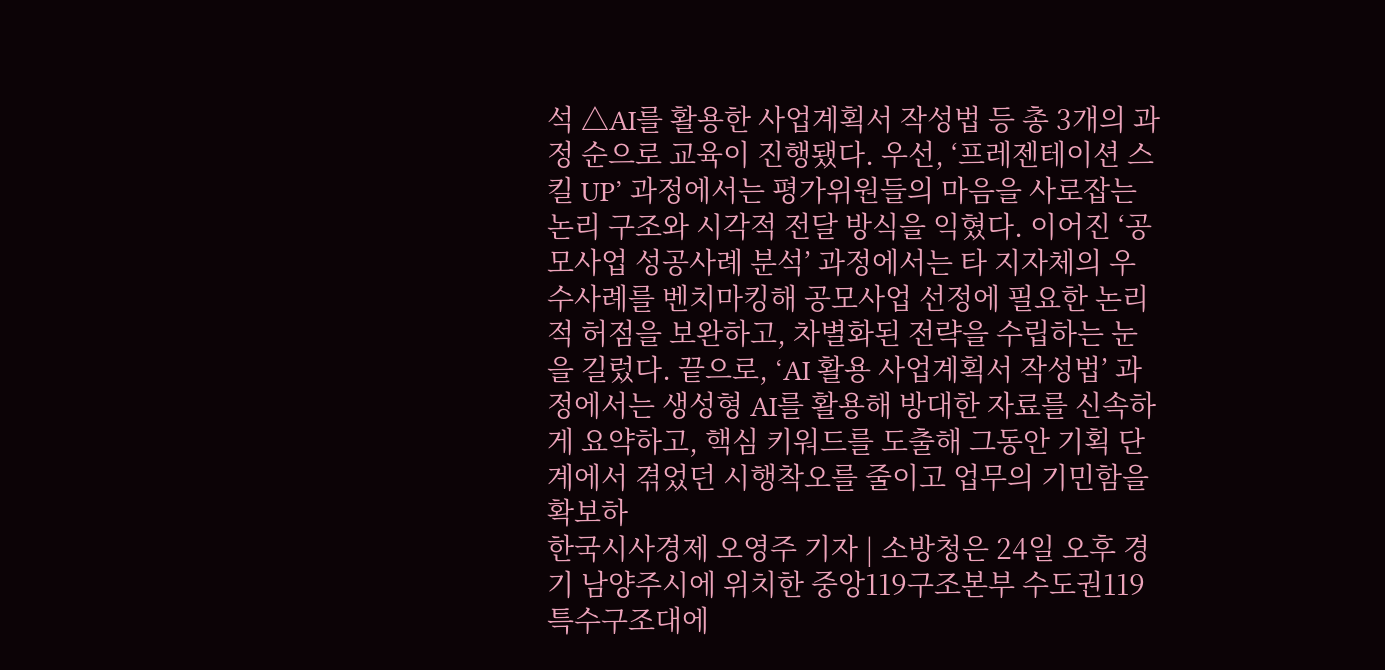석 △AI를 활용한 사업계획서 작성법 등 총 3개의 과정 순으로 교육이 진행됐다. 우선, ‘프레젠테이션 스킬 UP’ 과정에서는 평가위원들의 마음을 사로잡는 논리 구조와 시각적 전달 방식을 익혔다. 이어진 ‘공모사업 성공사례 분석’ 과정에서는 타 지자체의 우수사례를 벤치마킹해 공모사업 선정에 필요한 논리적 허점을 보완하고, 차별화된 전략을 수립하는 눈을 길렀다. 끝으로, ‘AI 활용 사업계획서 작성법’ 과정에서는 생성형 AI를 활용해 방대한 자료를 신속하게 요약하고, 핵심 키워드를 도출해 그동안 기획 단계에서 겪었던 시행착오를 줄이고 업무의 기민함을 확보하
한국시사경제 오영주 기자 | 소방청은 24일 오후 경기 남양주시에 위치한 중앙119구조본부 수도권119특수구조대에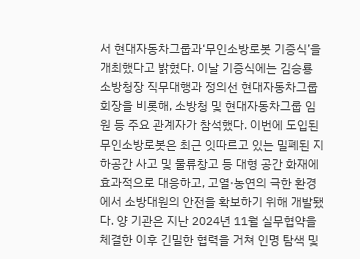서 현대자동차그룹과‘무인소방로봇 기증식’을 개최했다고 밝혔다. 이날 기증식에는 김승룡 소방청장 직무대행과 정의선 현대자동차그룹 회장을 비롯해, 소방청 및 현대자동차그룹 임원 등 주요 관계자가 참석했다. 이번에 도입된 무인소방로봇은 최근 잇따르고 있는 밀폐된 지하공간 사고 및 물류창고 등 대형 공간 화재에 효과적으로 대응하고, 고열·농연의 극한 환경에서 소방대원의 안전을 확보하기 위해 개발됐다. 양 기관은 지난 2024년 11월 실무협약을 체결한 이후 긴밀한 협력을 거쳐 인명 탐색 및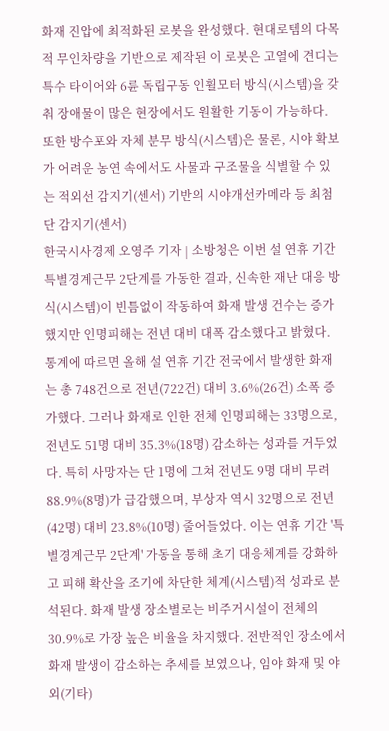화재 진압에 최적화된 로봇을 완성했다. 현대로템의 다목적 무인차량을 기반으로 제작된 이 로봇은 고열에 견디는 특수 타이어와 6륜 독립구동 인휠모터 방식(시스템)을 갖춰 장애물이 많은 현장에서도 원활한 기동이 가능하다. 또한 방수포와 자체 분무 방식(시스템)은 물론, 시야 확보가 어려운 농연 속에서도 사물과 구조물을 식별할 수 있는 적외선 감지기(센서) 기반의 시야개선카메라 등 최첨단 감지기(센서)
한국시사경제 오영주 기자 | 소방청은 이번 설 연휴 기간 특별경계근무 2단계를 가동한 결과, 신속한 재난 대응 방식(시스템)이 빈틈없이 작동하여 화재 발생 건수는 증가했지만 인명피해는 전년 대비 대폭 감소했다고 밝혔다. 통계에 따르면 올해 설 연휴 기간 전국에서 발생한 화재는 총 748건으로 전년(722건) 대비 3.6%(26건) 소폭 증가했다. 그러나 화재로 인한 전체 인명피해는 33명으로, 전년도 51명 대비 35.3%(18명) 감소하는 성과를 거두었다. 특히 사망자는 단 1명에 그쳐 전년도 9명 대비 무려 88.9%(8명)가 급감했으며, 부상자 역시 32명으로 전년(42명) 대비 23.8%(10명) 줄어들었다. 이는 연휴 기간 '특별경계근무 2단계' 가동을 통해 초기 대응체계를 강화하고 피해 확산을 조기에 차단한 체계(시스템)적 성과로 분석된다. 화재 발생 장소별로는 비주거시설이 전체의 30.9%로 가장 높은 비율을 차지했다. 전반적인 장소에서 화재 발생이 감소하는 추세를 보였으나, 임야 화재 및 야외(기타)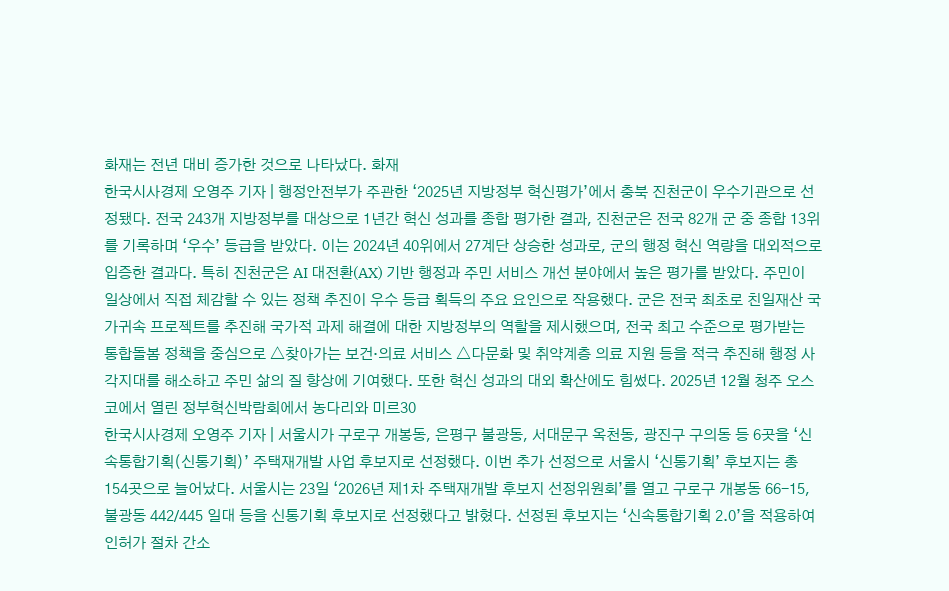화재는 전년 대비 증가한 것으로 나타났다. 화재
한국시사경제 오영주 기자 | 행정안전부가 주관한 ‘2025년 지방정부 혁신평가’에서 충북 진천군이 우수기관으로 선정됐다. 전국 243개 지방정부를 대상으로 1년간 혁신 성과를 종합 평가한 결과, 진천군은 전국 82개 군 중 종합 13위를 기록하며 ‘우수’ 등급을 받았다. 이는 2024년 40위에서 27계단 상승한 성과로, 군의 행정 혁신 역량을 대외적으로 입증한 결과다. 특히 진천군은 AI 대전환(AX) 기반 행정과 주민 서비스 개선 분야에서 높은 평가를 받았다. 주민이 일상에서 직접 체감할 수 있는 정책 추진이 우수 등급 획득의 주요 요인으로 작용했다. 군은 전국 최초로 친일재산 국가귀속 프로젝트를 추진해 국가적 과제 해결에 대한 지방정부의 역할을 제시했으며, 전국 최고 수준으로 평가받는 통합돌봄 정책을 중심으로 △찾아가는 보건·의료 서비스 △다문화 및 취약계층 의료 지원 등을 적극 추진해 행정 사각지대를 해소하고 주민 삶의 질 향상에 기여했다. 또한 혁신 성과의 대외 확산에도 힘썼다. 2025년 12월 청주 오스코에서 열린 정부혁신박람회에서 농다리와 미르30
한국시사경제 오영주 기자 | 서울시가 구로구 개봉동, 은평구 불광동, 서대문구 옥천동, 광진구 구의동 등 6곳을 ‘신속통합기획(신통기획)’ 주택재개발 사업 후보지로 선정했다. 이번 추가 선정으로 서울시 ‘신통기획’ 후보지는 총 154곳으로 늘어났다. 서울시는 23일 ‘2026년 제1차 주택재개발 후보지 선정위원회’를 열고 구로구 개봉동 66-15, 불광동 442/445 일대 등을 신통기획 후보지로 선정했다고 밝혔다. 선정된 후보지는 ‘신속통합기획 2.0’을 적용하여 인허가 절차 간소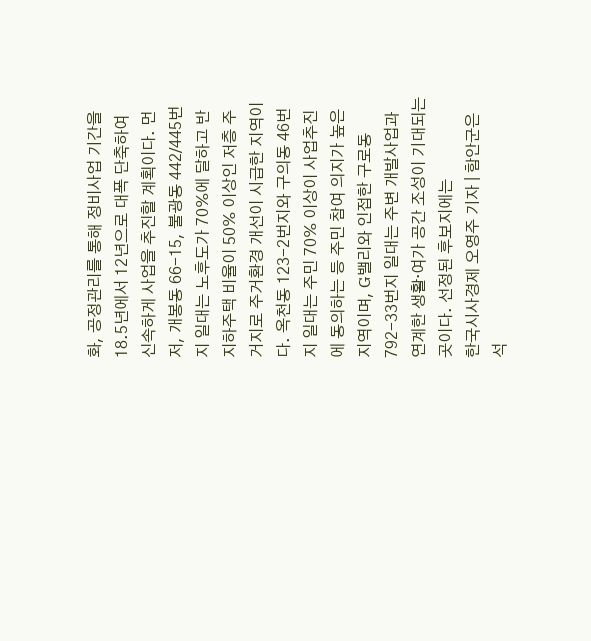화, 공정관리를 통해 정비사업 기간을 18.5년에서 12년으로 대폭 단축하여 신속하게 사업을 추진할 계획이다. 먼저, 개봉동 66-15, 불광동 442/445번지 일대는 노후도가 70%에 달하고 반지하주택 비율이 50% 이상인 저층 주거지로 주거환경 개선이 시급한 지역이다. 옥천동 123-2번지와 구의동 46번지 일대는 주민 70% 이상이 사업추진에 동의하는 등 주민 참여 의지가 높은 지역이며, G밸리와 인접한 구로동 792-33번지 일대는 주변 개발사업과 연계한 생활·여가 공간 조성이 기대되는 곳이다. 선정된 후보지에는
한국시사경제 오영주 기자 | 함안군은 석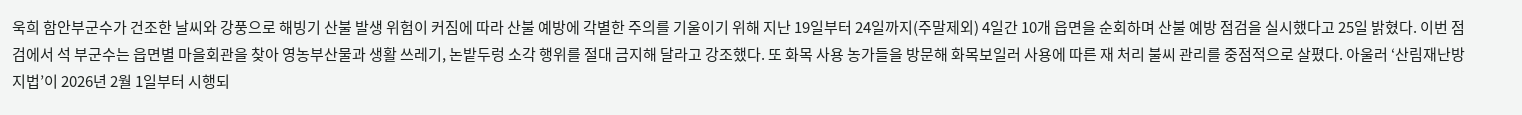욱희 함안부군수가 건조한 날씨와 강풍으로 해빙기 산불 발생 위험이 커짐에 따라 산불 예방에 각별한 주의를 기울이기 위해 지난 19일부터 24일까지(주말제외) 4일간 10개 읍면을 순회하며 산불 예방 점검을 실시했다고 25일 밝혔다. 이번 점검에서 석 부군수는 읍면별 마을회관을 찾아 영농부산물과 생활 쓰레기, 논밭두렁 소각 행위를 절대 금지해 달라고 강조했다. 또 화목 사용 농가들을 방문해 화목보일러 사용에 따른 재 처리 불씨 관리를 중점적으로 살폈다. 아울러 ‘산림재난방지법’이 2026년 2월 1일부터 시행되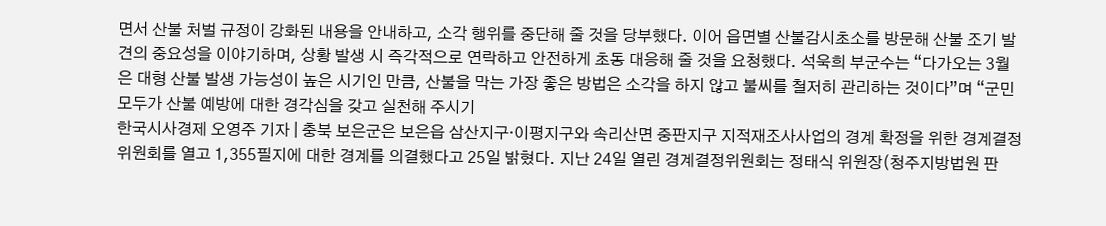면서 산불 처벌 규정이 강화된 내용을 안내하고, 소각 행위를 중단해 줄 것을 당부했다. 이어 읍면별 산불감시초소를 방문해 산불 조기 발견의 중요성을 이야기하며, 상황 발생 시 즉각적으로 연락하고 안전하게 초동 대응해 줄 것을 요청했다. 석욱희 부군수는 “다가오는 3월은 대형 산불 발생 가능성이 높은 시기인 만큼, 산불을 막는 가장 좋은 방법은 소각을 하지 않고 불씨를 철저히 관리하는 것이다”며 “군민 모두가 산불 예방에 대한 경각심을 갖고 실천해 주시기
한국시사경제 오영주 기자 | 충북 보은군은 보은읍 삼산지구‧이평지구와 속리산면 중판지구 지적재조사사업의 경계 확정을 위한 경계결정위원회를 열고 1,355필지에 대한 경계를 의결했다고 25일 밝혔다. 지난 24일 열린 경계결정위원회는 정태식 위원장(청주지방법원 판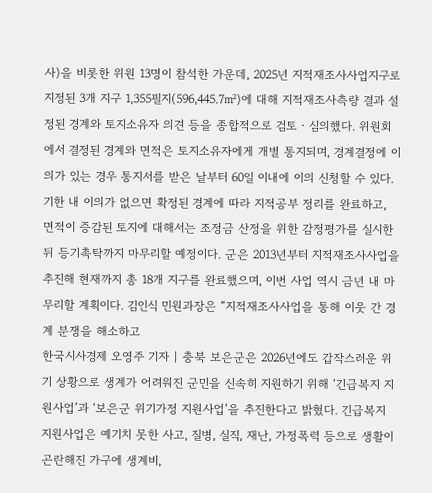사)을 비롯한 위원 13명이 참석한 가운데, 2025년 지적재조사사업지구로 지정된 3개 지구 1,355필지(596,445.7㎡)에 대해 지적재조사측량 결과 설정된 경계와 토지소유자 의견 등을 종합적으로 검토‧심의했다. 위원회에서 결정된 경계와 면적은 토지소유자에게 개별 통지되며, 경계결정에 이의가 있는 경우 통지서를 받은 날부터 60일 이내에 이의 신청할 수 있다. 기한 내 이의가 없으면 확정된 경계에 따라 지적공부 정리를 완료하고, 면적이 증감된 토지에 대해서는 조정금 산정을 위한 감정평가를 실시한 뒤 등기촉탁까지 마무리할 예정이다. 군은 2013년부터 지적재조사사업을 추진해 현재까지 총 18개 지구를 완료했으며, 이번 사업 역시 금년 내 마무리할 계획이다. 김인식 민원과장은 “지적재조사사업을 통해 이웃 간 경계 분쟁을 해소하고
한국시사경제 오영주 기자 | 충북 보은군은 2026년에도 갑작스러운 위기 상황으로 생계가 어려워진 군민을 신속히 지원하기 위해 ‘긴급복지 지원사업’과 ‘보은군 위기가정 지원사업’을 추진한다고 밝혔다. 긴급복지 지원사업은 예기치 못한 사고, 질병, 실직, 재난, 가정폭력 등으로 생활이 곤란해진 가구에 생계비,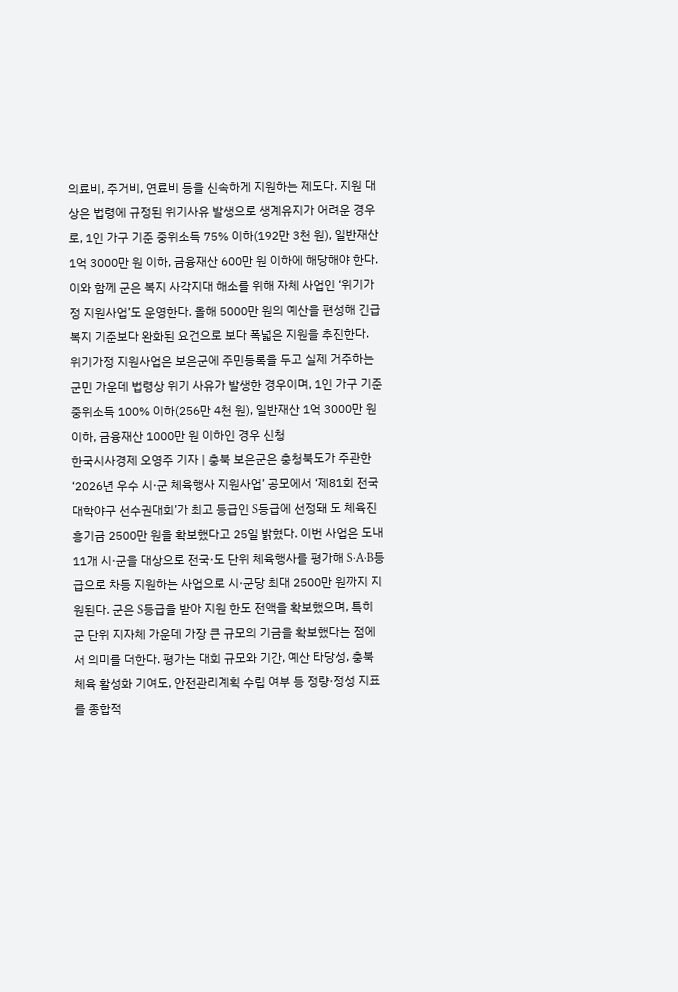의료비, 주거비, 연료비 등을 신속하게 지원하는 제도다. 지원 대상은 법령에 규정된 위기사유 발생으로 생계유지가 어려운 경우로, 1인 가구 기준 중위소득 75% 이하(192만 3천 원), 일반재산 1억 3000만 원 이하, 금융재산 600만 원 이하에 해당해야 한다. 이와 함께 군은 복지 사각지대 해소를 위해 자체 사업인 ‘위기가정 지원사업’도 운영한다. 올해 5000만 원의 예산을 편성해 긴급복지 기준보다 완화된 요건으로 보다 폭넓은 지원을 추진한다. 위기가정 지원사업은 보은군에 주민등록을 두고 실제 거주하는 군민 가운데 법령상 위기 사유가 발생한 경우이며, 1인 가구 기준 중위소득 100% 이하(256만 4천 원), 일반재산 1억 3000만 원 이하, 금융재산 1000만 원 이하인 경우 신청
한국시사경제 오영주 기자 | 충북 보은군은 충청북도가 주관한 ‘2026년 우수 시·군 체육행사 지원사업’ 공모에서 ‘제81회 전국 대학야구 선수권대회’가 최고 등급인 S등급에 선정돼 도 체육진흥기금 2500만 원을 확보했다고 25일 밝혔다. 이번 사업은 도내 11개 시·군을 대상으로 전국·도 단위 체육행사를 평가해 S·A·B등급으로 차등 지원하는 사업으로 시·군당 최대 2500만 원까지 지원된다. 군은 S등급을 받아 지원 한도 전액을 확보했으며, 특히 군 단위 지자체 가운데 가장 큰 규모의 기금을 확보했다는 점에서 의미를 더한다. 평가는 대회 규모와 기간, 예산 타당성, 충북 체육 활성화 기여도, 안전관리계획 수립 여부 등 정량·정성 지표를 종합적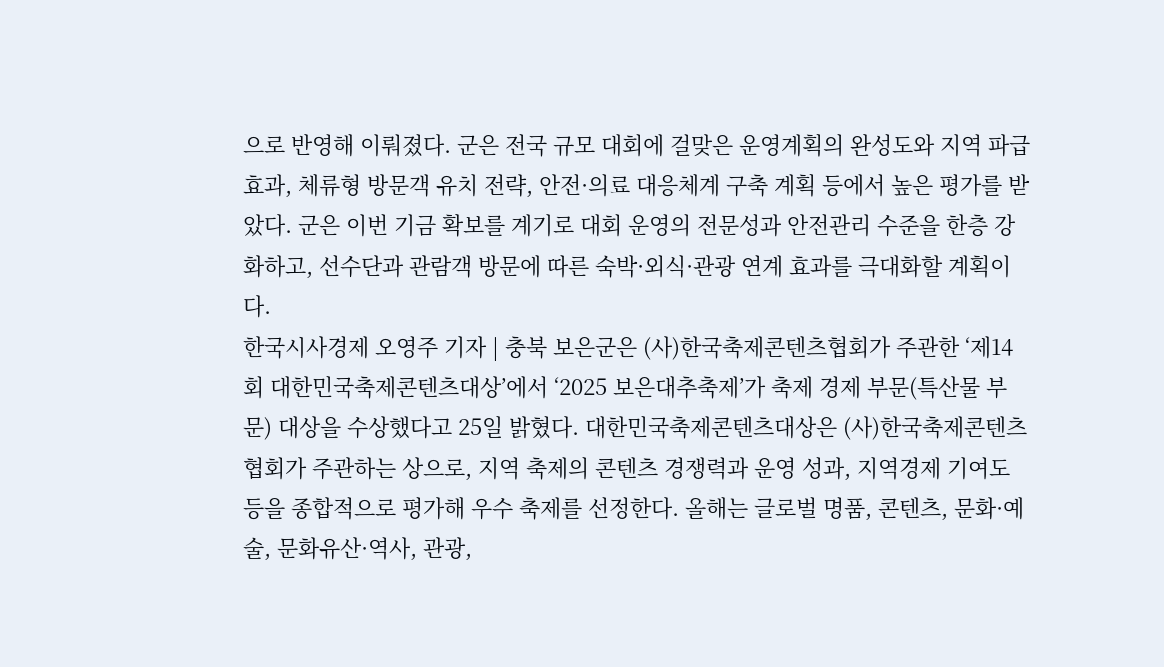으로 반영해 이뤄졌다. 군은 전국 규모 대회에 걸맞은 운영계획의 완성도와 지역 파급효과, 체류형 방문객 유치 전략, 안전·의료 대응체계 구축 계획 등에서 높은 평가를 받았다. 군은 이번 기금 확보를 계기로 대회 운영의 전문성과 안전관리 수준을 한층 강화하고, 선수단과 관람객 방문에 따른 숙박·외식·관광 연계 효과를 극대화할 계획이다.
한국시사경제 오영주 기자 | 충북 보은군은 (사)한국축제콘텐츠협회가 주관한 ‘제14회 대한민국축제콘텐츠대상’에서 ‘2025 보은대추축제’가 축제 경제 부문(특산물 부문) 대상을 수상했다고 25일 밝혔다. 대한민국축제콘텐츠대상은 (사)한국축제콘텐츠협회가 주관하는 상으로, 지역 축제의 콘텐츠 경쟁력과 운영 성과, 지역경제 기여도 등을 종합적으로 평가해 우수 축제를 선정한다. 올해는 글로벌 명품, 콘텐츠, 문화·예술, 문화유산·역사, 관광,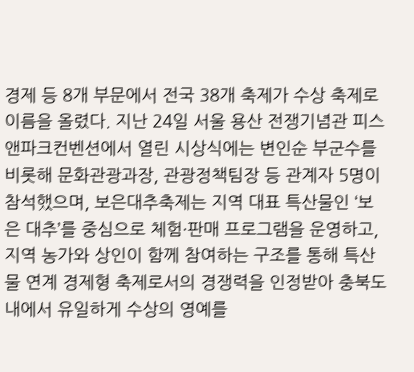경제 등 8개 부문에서 전국 38개 축제가 수상 축제로 이름을 올렸다. 지난 24일 서울 용산 전쟁기념관 피스앤파크컨벤션에서 열린 시상식에는 변인순 부군수를 비롯해 문화관광과장, 관광정책팀장 등 관계자 5명이 참석했으며, 보은대추축제는 지역 대표 특산물인 ‘보은 대추’를 중심으로 체험·판매 프로그램을 운영하고, 지역 농가와 상인이 함께 참여하는 구조를 통해 특산물 연계 경제형 축제로서의 경쟁력을 인정받아 충북도내에서 유일하게 수상의 영예를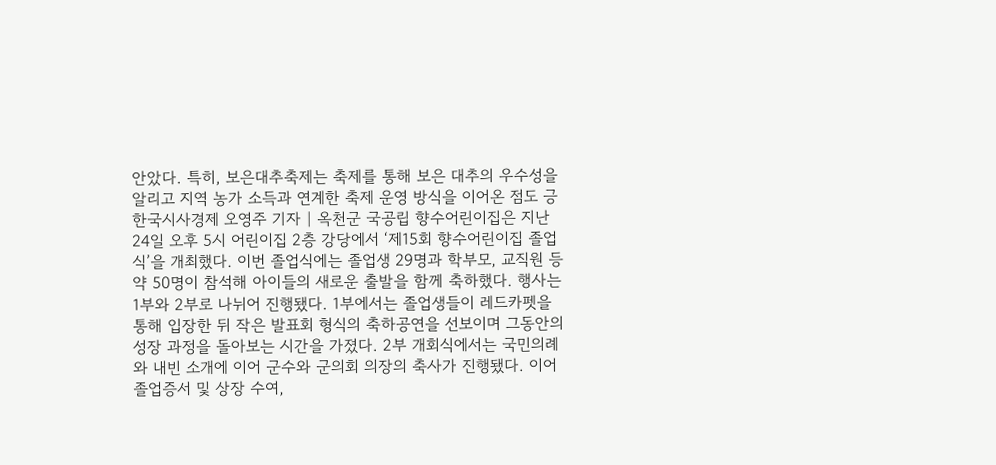안았다. 특히, 보은대추축제는 축제를 통해 보은 대추의 우수성을 알리고 지역 농가 소득과 연계한 축제 운영 방식을 이어온 점도 긍
한국시사경제 오영주 기자 | 옥천군 국공립 향수어린이집은 지난 24일 오후 5시 어린이집 2층 강당에서 ‘제15회 향수어린이집 졸업식’을 개최했다. 이번 졸업식에는 졸업생 29명과 학부모, 교직원 등 약 50명이 참석해 아이들의 새로운 출발을 함께 축하했다. 행사는 1부와 2부로 나뉘어 진행됐다. 1부에서는 졸업생들이 레드카펫을 통해 입장한 뒤 작은 발표회 형식의 축하공연을 선보이며 그동안의 성장 과정을 돌아보는 시간을 가졌다. 2부 개회식에서는 국민의례와 내빈 소개에 이어 군수와 군의회 의장의 축사가 진행됐다. 이어 졸업증서 및 상장 수여,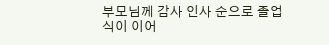부모님께 감사 인사 순으로 졸업식이 이어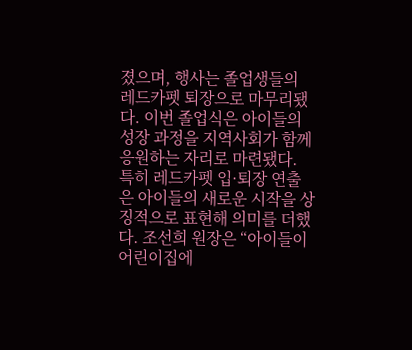졌으며, 행사는 졸업생들의 레드카펫 퇴장으로 마무리됐다. 이번 졸업식은 아이들의 성장 과정을 지역사회가 함께 응원하는 자리로 마련됐다. 특히 레드카펫 입·퇴장 연출은 아이들의 새로운 시작을 상징적으로 표현해 의미를 더했다. 조선희 원장은 “아이들이 어린이집에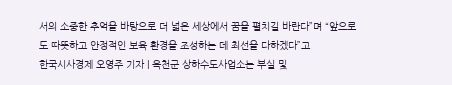서의 소중한 추억을 바탕으로 더 넓은 세상에서 꿈을 펼치길 바란다”며 “앞으로도 따뜻하고 안정적인 보육 환경을 조성하는 데 최선을 다하겠다”고
한국시사경제 오영주 기자 | 옥천군 상하수도사업소는 부실 및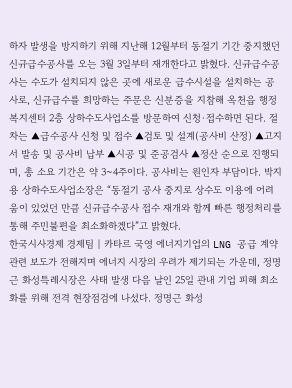하자 발생을 방지하기 위해 지난해 12월부터 동절기 기간 중지했던 신규급수공사를 오는 3월 3일부터 재개한다고 밝혔다. 신규급수공사는 수도가 설치되지 않은 곳에 새로운 급수시설을 설치하는 공사로, 신규급수를 희망하는 주문은 신분증을 지참해 옥천읍 행정복지센터 2층 상하수도사업소를 방문하여 신청·접수하면 된다. 절차는 ▲급수공사 신청 및 접수 ▲검토 및 설계(공사비 산정) ▲고지서 발송 및 공사비 납부 ▲시공 및 준공검사 ▲정산 순으로 진행되며, 총 소요 기간은 약 3~4주이다. 공사비는 원인자 부담이다. 박지용 상하수도사업소장은 “동절기 공사 중지로 상수도 이용에 어려움이 있었던 만큼 신규급수공사 접수 재개와 함께 빠른 행정처리를 통해 주민불편을 최소화하겠다”고 밝혔다.
한국시사경제 경제팀 | 카타르 국영 에너지기업의 LNG 공급 계약 관련 보도가 전해지며 에너지 시장의 우려가 제기되는 가운데, 정명근 화성특례시장은 사태 발생 다음 날인 25일 관내 기업 피해 최소화를 위해 전격 현장점검에 나섰다. 정명근 화성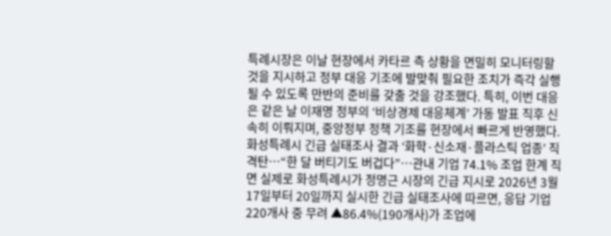특례시장은 이날 현장에서 카타르 측 상황을 면밀히 모니터링할 것을 지시하고 정부 대응 기조에 발맞춰 필요한 조치가 즉각 실행될 수 있도록 만반의 준비를 갖출 것을 강조했다. 특히, 이번 대응은 같은 날 이재명 정부의 ‘비상경제 대응체계’ 가동 발표 직후 신속히 이뤄지며, 중앙정부 정책 기조를 현장에서 빠르게 반영했다. 화성특례시 긴급 실태조사 결과 ‘화학·신소재·플라스틱 업종’ 직격탄…“한 달 버티기도 버겁다”…관내 기업 74.1% 조업 한계 직면 실제로 화성특례시가 정명근 시장의 긴급 지시로 2026년 3월 17일부터 20일까지 실시한 긴급 실태조사에 따르면, 응답 기업 220개사 중 무려 ▲86.4%(190개사)가 조업에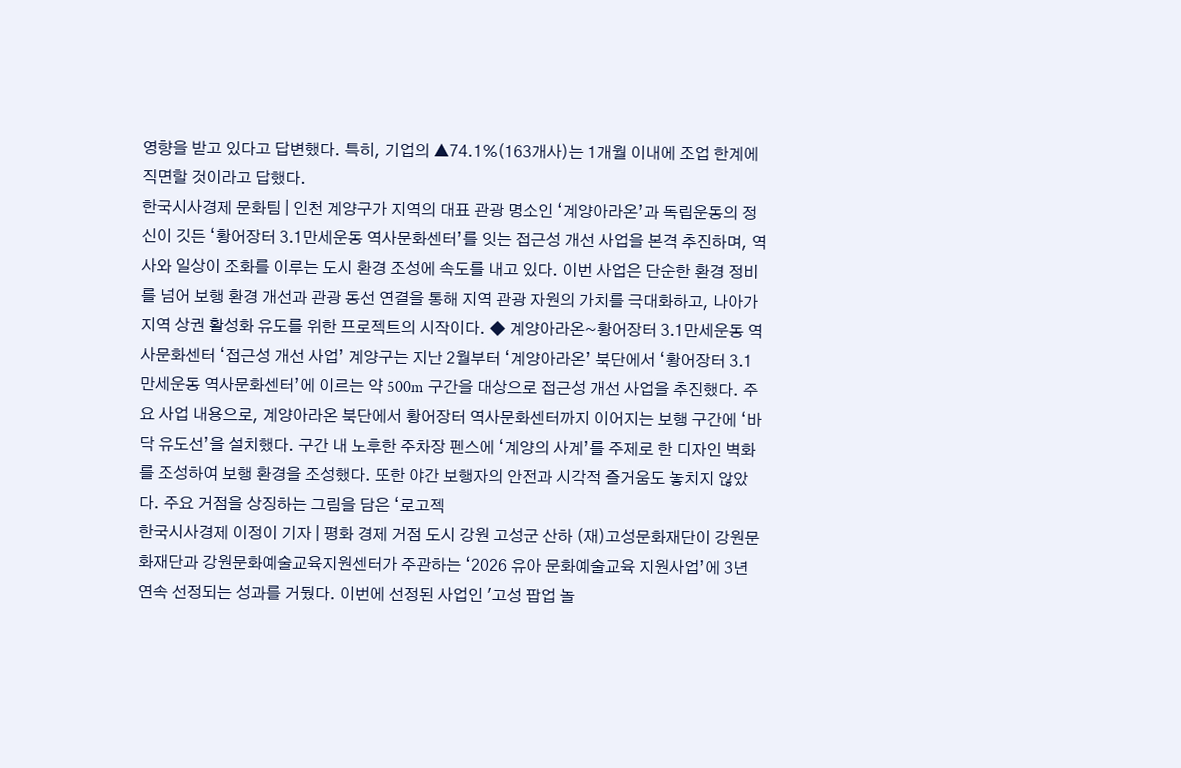영향을 받고 있다고 답변했다. 특히, 기업의 ▲74.1%(163개사)는 1개월 이내에 조업 한계에 직면할 것이라고 답했다.
한국시사경제 문화팀 | 인천 계양구가 지역의 대표 관광 명소인 ‘계양아라온’과 독립운동의 정신이 깃든 ‘황어장터 3․1만세운동 역사문화센터’를 잇는 접근성 개선 사업을 본격 추진하며, 역사와 일상이 조화를 이루는 도시 환경 조성에 속도를 내고 있다. 이번 사업은 단순한 환경 정비를 넘어 보행 환경 개선과 관광 동선 연결을 통해 지역 관광 자원의 가치를 극대화하고, 나아가 지역 상권 활성화 유도를 위한 프로젝트의 시작이다. ◆ 계양아라온~황어장터 3․1만세운동 역사문화센터 ‘접근성 개선 사업’ 계양구는 지난 2월부터 ‘계양아라온’ 북단에서 ‘황어장터 3․1만세운동 역사문화센터’에 이르는 약 500m 구간을 대상으로 접근성 개선 사업을 추진했다. 주요 사업 내용으로, 계양아라온 북단에서 황어장터 역사문화센터까지 이어지는 보행 구간에 ‘바닥 유도선’을 설치했다. 구간 내 노후한 주차장 펜스에 ‘계양의 사계’를 주제로 한 디자인 벽화를 조성하여 보행 환경을 조성했다. 또한 야간 보행자의 안전과 시각적 즐거움도 놓치지 않았다. 주요 거점을 상징하는 그림을 담은 ‘로고젝
한국시사경제 이정이 기자 | 평화 경제 거점 도시 강원 고성군 산하 (재)고성문화재단이 강원문화재단과 강원문화예술교육지원센터가 주관하는 ‘2026 유아 문화예술교육 지원사업’에 3년 연속 선정되는 성과를 거뒀다. 이번에 선정된 사업인 '고성 팝업 놀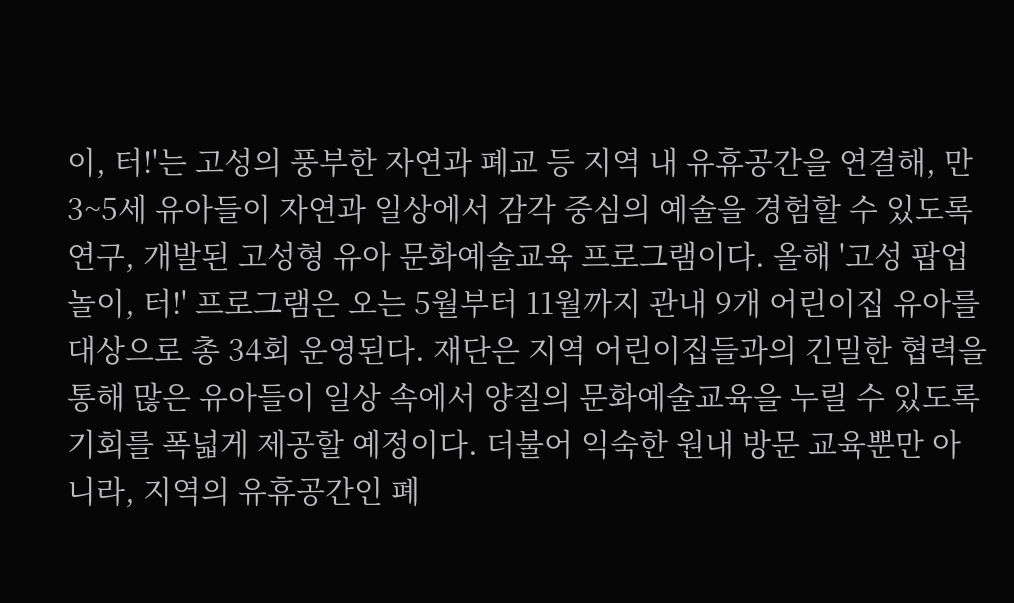이, 터!'는 고성의 풍부한 자연과 폐교 등 지역 내 유휴공간을 연결해, 만 3~5세 유아들이 자연과 일상에서 감각 중심의 예술을 경험할 수 있도록 연구, 개발된 고성형 유아 문화예술교육 프로그램이다. 올해 '고성 팝업 놀이, 터!' 프로그램은 오는 5월부터 11월까지 관내 9개 어린이집 유아를 대상으로 총 34회 운영된다. 재단은 지역 어린이집들과의 긴밀한 협력을 통해 많은 유아들이 일상 속에서 양질의 문화예술교육을 누릴 수 있도록 기회를 폭넓게 제공할 예정이다. 더불어 익숙한 원내 방문 교육뿐만 아니라, 지역의 유휴공간인 폐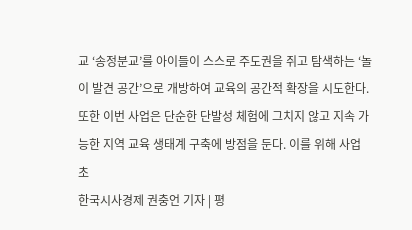교 ‘송정분교’를 아이들이 스스로 주도권을 쥐고 탐색하는 ‘놀이 발견 공간’으로 개방하여 교육의 공간적 확장을 시도한다. 또한 이번 사업은 단순한 단발성 체험에 그치지 않고 지속 가능한 지역 교육 생태계 구축에 방점을 둔다. 이를 위해 사업 초
한국시사경제 권충언 기자 | 평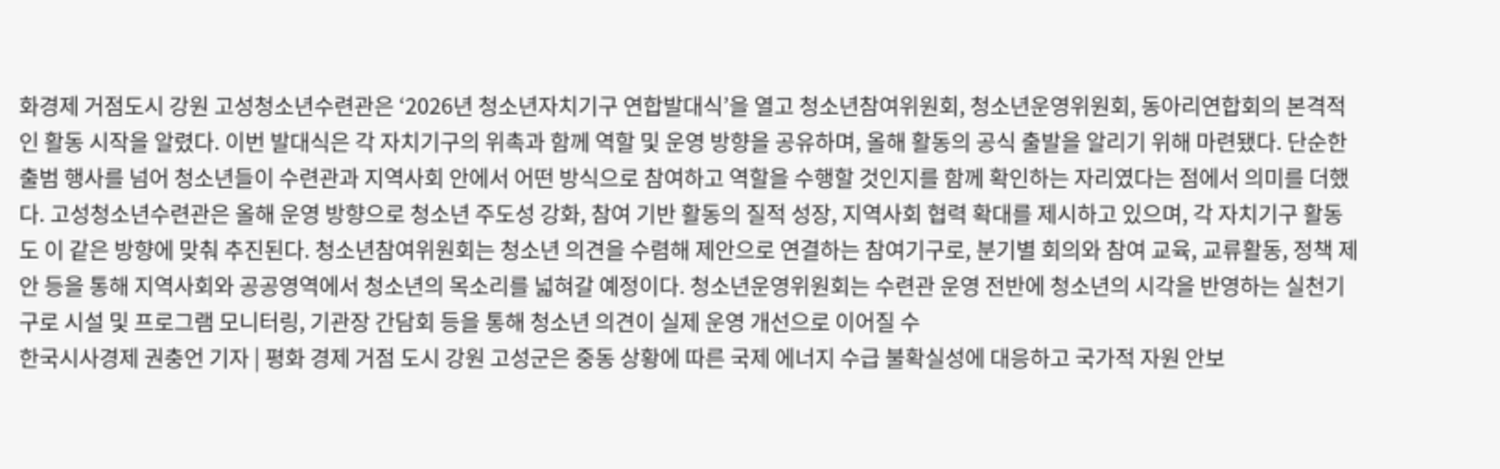화경제 거점도시 강원 고성청소년수련관은 ‘2026년 청소년자치기구 연합발대식’을 열고 청소년참여위원회, 청소년운영위원회, 동아리연합회의 본격적인 활동 시작을 알렸다. 이번 발대식은 각 자치기구의 위촉과 함께 역할 및 운영 방향을 공유하며, 올해 활동의 공식 출발을 알리기 위해 마련됐다. 단순한 출범 행사를 넘어 청소년들이 수련관과 지역사회 안에서 어떤 방식으로 참여하고 역할을 수행할 것인지를 함께 확인하는 자리였다는 점에서 의미를 더했다. 고성청소년수련관은 올해 운영 방향으로 청소년 주도성 강화, 참여 기반 활동의 질적 성장, 지역사회 협력 확대를 제시하고 있으며, 각 자치기구 활동도 이 같은 방향에 맞춰 추진된다. 청소년참여위원회는 청소년 의견을 수렴해 제안으로 연결하는 참여기구로, 분기별 회의와 참여 교육, 교류활동, 정책 제안 등을 통해 지역사회와 공공영역에서 청소년의 목소리를 넓혀갈 예정이다. 청소년운영위원회는 수련관 운영 전반에 청소년의 시각을 반영하는 실천기구로 시설 및 프로그램 모니터링, 기관장 간담회 등을 통해 청소년 의견이 실제 운영 개선으로 이어질 수
한국시사경제 권충언 기자 | 평화 경제 거점 도시 강원 고성군은 중동 상황에 따른 국제 에너지 수급 불확실성에 대응하고 국가적 자원 안보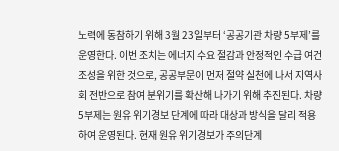노력에 동참하기 위해 3월 23일부터 ‘공공기관 차량 5부제’를 운영한다. 이번 조치는 에너지 수요 절감과 안정적인 수급 여건 조성을 위한 것으로, 공공부문이 먼저 절약 실천에 나서 지역사회 전반으로 참여 분위기를 확산해 나가기 위해 추진된다. 차량 5부제는 원유 위기경보 단계에 따라 대상과 방식을 달리 적용하여 운영된다. 현재 원유 위기경보가 주의단계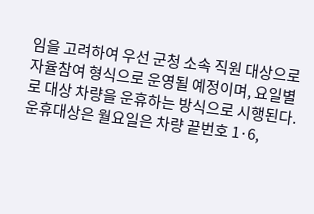임을 고려하여 우선 군청 소속 직원 대상으로 자율참여 형식으로 운영될 예정이며, 요일별로 대상 차량을 운휴하는 방식으로 시행된다. 운휴대상은 월요일은 차량 끝번호 1·6,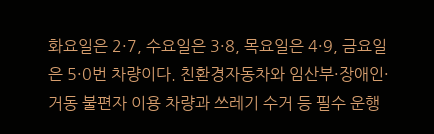화요일은 2·7, 수요일은 3·8, 목요일은 4·9, 금요일은 5·0번 차량이다. 친환경자동차와 임산부·장애인·거동 불편자 이용 차량과 쓰레기 수거 등 필수 운행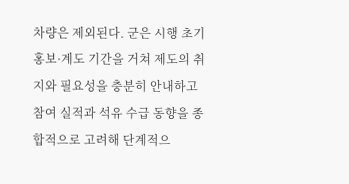차량은 제외된다. 군은 시행 초기 홍보·계도 기간을 거쳐 제도의 취지와 필요성을 충분히 안내하고 참여 실적과 석유 수급 동향을 종합적으로 고려해 단계적으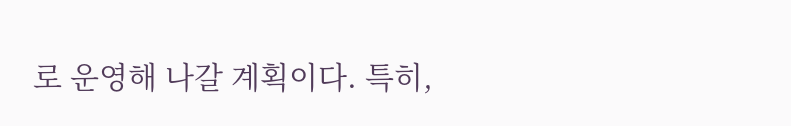로 운영해 나갈 계획이다. 특히,